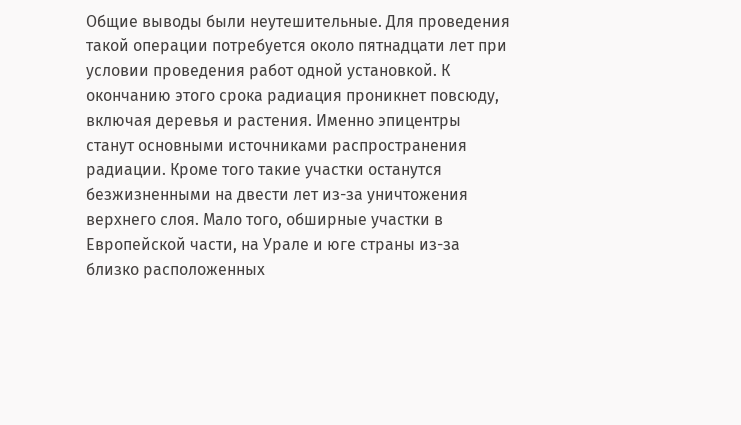Общие выводы были неутешительные. Для проведения такой операции потребуется около пятнадцати лет при условии проведения работ одной установкой. К окончанию этого срока радиация проникнет повсюду, включая деревья и растения. Именно эпицентры станут основными источниками распространения радиации. Кроме того такие участки останутся безжизненными на двести лет из-за уничтожения верхнего слоя. Мало того, обширные участки в Европейской части, на Урале и юге страны из-за близко расположенных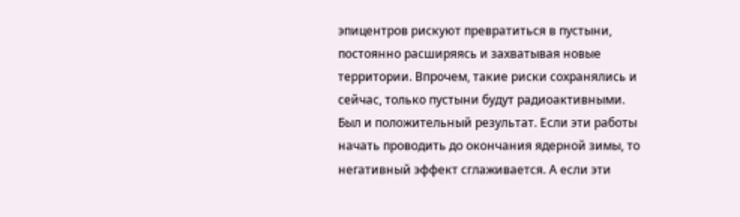эпицентров рискуют превратиться в пустыни, постоянно расширяясь и захватывая новые территории. Впрочем, такие риски сохранялись и сейчас, только пустыни будут радиоактивными. Был и положительный результат. Если эти работы начать проводить до окончания ядерной зимы, то негативный эффект сглаживается. А если эти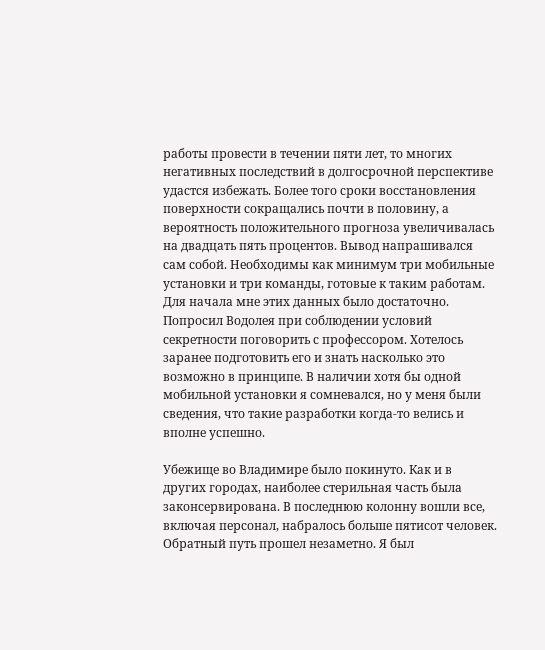работы провести в течении пяти лет, то многих негативных последствий в долгосрочной перспективе удастся избежать. Более того сроки восстановления поверхности сокращались почти в половину, а вероятность положительного прогноза увеличивалась на двадцать пять процентов. Вывод напрашивался сам собой. Необходимы как минимум три мобильные установки и три команды, готовые к таким работам. Для начала мне этих данных было достаточно. Попросил Водолея при соблюдении условий секретности поговорить с профессором. Хотелось заранее подготовить его и знать насколько это возможно в принципе. В наличии хотя бы одной мобильной установки я сомневался, но у меня были сведения, что такие разработки когда-то велись и вполне успешно.

Убежище во Владимире было покинуто. Как и в других городах, наиболее стерильная часть была законсервирована. В последнюю колонну вошли все, включая персонал, набралось больше пятисот человек. Обратный путь прошел незаметно. Я был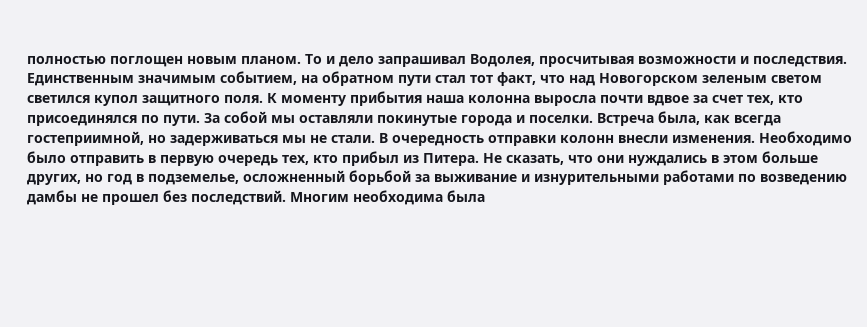полностью поглощен новым планом. То и дело запрашивал Водолея, просчитывая возможности и последствия. Единственным значимым событием, на обратном пути стал тот факт, что над Новогорском зеленым светом светился купол защитного поля. К моменту прибытия наша колонна выросла почти вдвое за счет тех, кто присоединялся по пути. За собой мы оставляли покинутые города и поселки. Встреча была, как всегда гостеприимной, но задерживаться мы не стали. В очередность отправки колонн внесли изменения. Необходимо было отправить в первую очередь тех, кто прибыл из Питера. Не сказать, что они нуждались в этом больше других, но год в подземелье, осложненный борьбой за выживание и изнурительными работами по возведению дамбы не прошел без последствий. Многим необходима была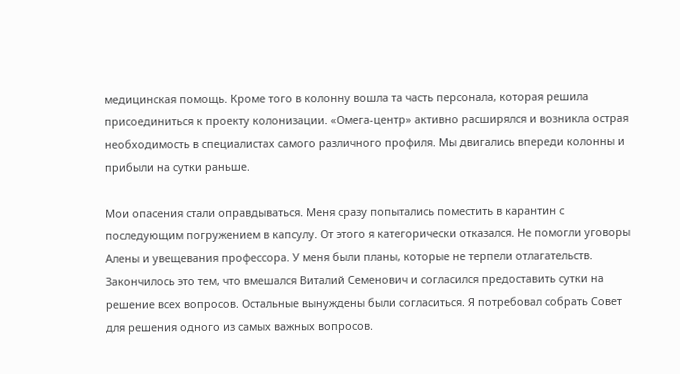медицинская помощь. Кроме того в колонну вошла та часть персонала, которая решила присоединиться к проекту колонизации. «Омега-центр» активно расширялся и возникла острая необходимость в специалистах самого различного профиля. Мы двигались впереди колонны и прибыли на сутки раньше.

Мои опасения стали оправдываться. Меня сразу попытались поместить в карантин с последующим погружением в капсулу. От этого я категорически отказался. Не помогли уговоры Алены и увещевания профессора. У меня были планы, которые не терпели отлагательств. Закончилось это тем, что вмешался Виталий Семенович и согласился предоставить сутки на решение всех вопросов. Остальные вынуждены были согласиться. Я потребовал собрать Совет для решения одного из самых важных вопросов.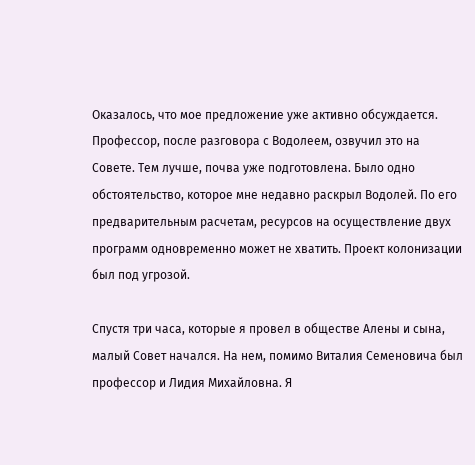Оказалось, что мое предложение уже активно обсуждается. Профессор, после разговора с Водолеем, озвучил это на Совете. Тем лучше, почва уже подготовлена. Было одно обстоятельство, которое мне недавно раскрыл Водолей. По его предварительным расчетам, ресурсов на осуществление двух программ одновременно может не хватить. Проект колонизации был под угрозой.

Спустя три часа, которые я провел в обществе Алены и сына, малый Совет начался. На нем, помимо Виталия Семеновича был профессор и Лидия Михайловна. Я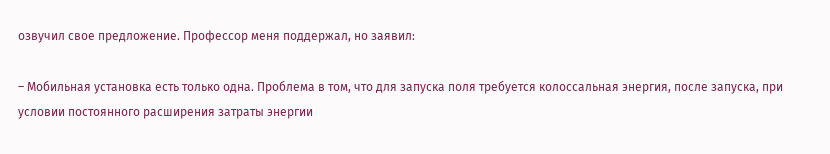озвучил свое предложение. Профессор меня поддержал, но заявил:

– Мобильная установка есть только одна. Проблема в том, что для запуска поля требуется колоссальная энергия, после запуска, при условии постоянного расширения затраты энергии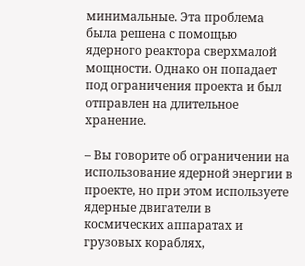минимальные. Эта проблема была решена с помощью ядерного реактора сверхмалой мощности. Однако он попадает под ограничения проекта и был отправлен на длительное хранение.

– Вы говорите об ограничении на использование ядерной энергии в проекте, но при этом используете ядерные двигатели в космических аппаратах и грузовых кораблях,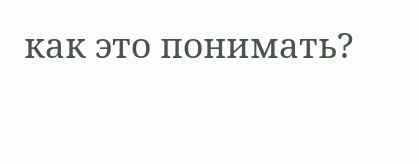как это понимать?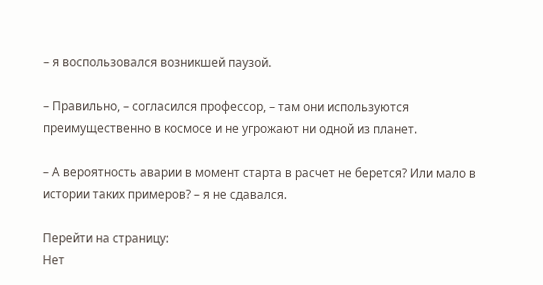– я воспользовался возникшей паузой.

– Правильно, – согласился профессор, – там они используются преимущественно в космосе и не угрожают ни одной из планет.

– А вероятность аварии в момент старта в расчет не берется? Или мало в истории таких примеров? – я не сдавался.

Перейти на страницу:
Нет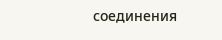соединения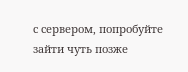с сервером, попробуйте зайти чуть позже